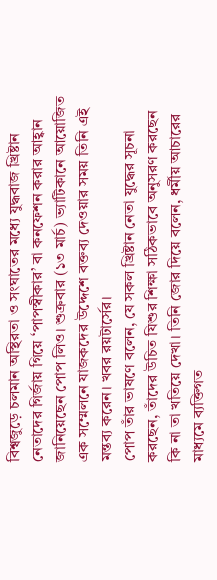বিশ্বজুড়ে চলমান অস্থিরতা ও সংঘাতের মধ্যে যুদ্ধবাজ খ্রিষ্টান নেতাদের গির্জায় গিয়ে ‘পাপস্বীকার’ বা কনফেশন করার আহ্বান জানিয়েছেন পোপ লিও। শুক্রবার (১৩ মার্চ) ভ্যাটিকানে আয়োজিত এক সম্মেলনে যাজকদের উদ্দেশে বক্তব্য দেওয়ার সময় তিনি এই মন্তব্য করেন। খবর রয়টার্সের।
পোপ তাঁর ভাষণে বলেন, যে সকল খ্রিষ্টান নেতা যুদ্ধের সূচনা করছেন, তাঁদের উচিত যিশুর শিক্ষা সঠিকভাবে অনুসরণ করছেন কি না তা খতিয়ে দেখা। তিনি জোর দিয়ে বলেন, ধর্মীয় আচারের মাধ্যমে ব্যক্তিগত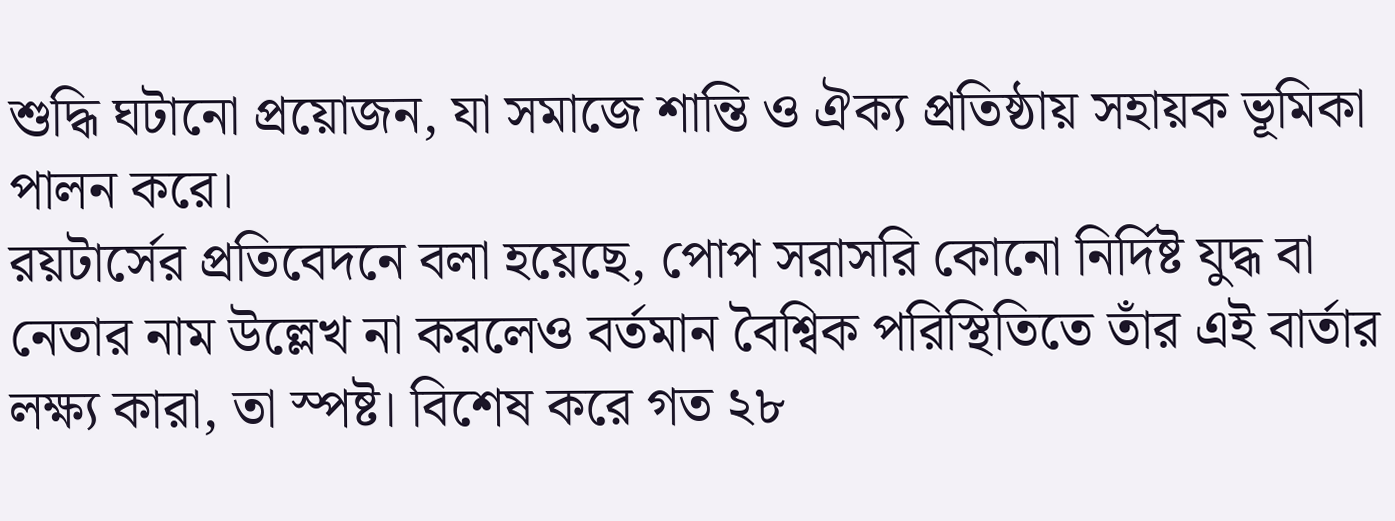শুদ্ধি ঘটানো প্রয়োজন, যা সমাজে শান্তি ও ঐক্য প্রতিষ্ঠায় সহায়ক ভূমিকা পালন করে।
রয়টার্সের প্রতিবেদনে বলা হয়েছে, পোপ সরাসরি কোনো নির্দিষ্ট যুদ্ধ বা নেতার নাম উল্লেখ না করলেও বর্তমান বৈশ্বিক পরিস্থিতিতে তাঁর এই বার্তার লক্ষ্য কারা, তা স্পষ্ট। বিশেষ করে গত ২৮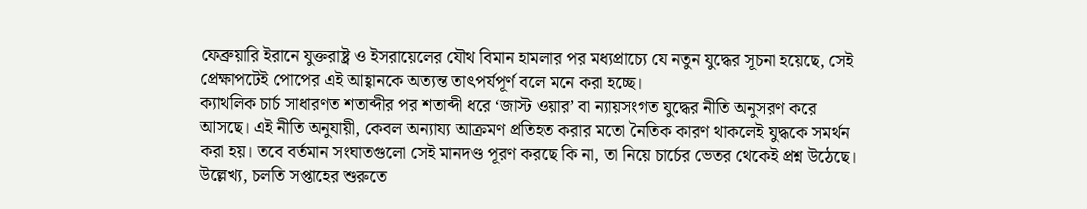ফেব্রুয়ারি ইরানে যুক্তরাষ্ট্র ও ইসরায়েলের যৌথ বিমান হামলার পর মধ্যপ্রাচ্যে যে নতুন যুদ্ধের সূচনা হয়েছে, সেই প্রেক্ষাপটেই পোপের এই আহ্বানকে অত্যন্ত তাৎপর্যপূর্ণ বলে মনে করা হচ্ছে।
ক্যাথলিক চার্চ সাধারণত শতাব্দীর পর শতাব্দী ধরে ‘জাস্ট ওয়ার’ বা ন্যায়সংগত যুদ্ধের নীতি অনুসরণ করে আসছে। এই নীতি অনুযায়ী, কেবল অন্যায্য আক্রমণ প্রতিহত করার মতো নৈতিক কারণ থাকলেই যুদ্ধকে সমর্থন করা হয়। তবে বর্তমান সংঘাতগুলো সেই মানদণ্ড পূরণ করছে কি না, তা নিয়ে চার্চের ভেতর থেকেই প্রশ্ন উঠেছে।
উল্লেখ্য, চলতি সপ্তাহের শুরুতে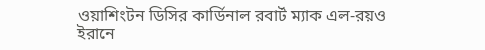ওয়াশিংটন ডিসির কার্ডিনাল রবার্ট ম্যাক এল-রয়ও ইরানে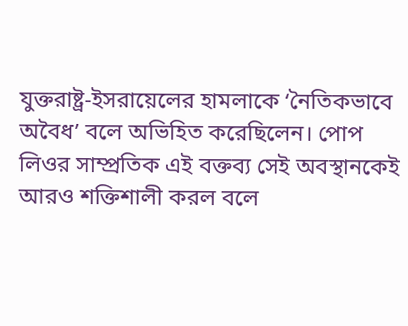যুক্তরাষ্ট্র-ইসরায়েলের হামলাকে ‘নৈতিকভাবে অবৈধ’ বলে অভিহিত করেছিলেন। পোপ লিওর সাম্প্রতিক এই বক্তব্য সেই অবস্থানকেই আরও শক্তিশালী করল বলে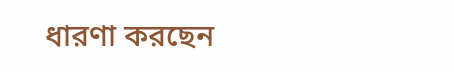ধারণা করছেন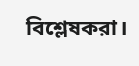বিশ্লেষকরা।